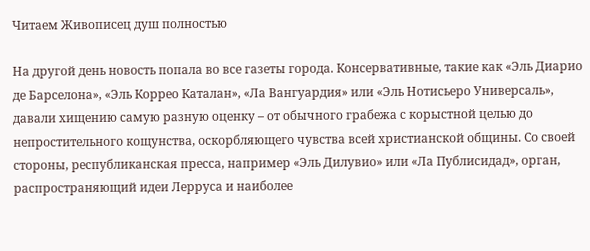Читаем Живописец душ полностью

На другой день новость попала во все газеты города. Консервативные, такие как «Эль Диарио де Барселона», «Эль Коррео Каталан», «Ла Вангуардия» или «Эль Нотисьеро Универсаль», давали хищению самую разную оценку – от обычного грабежа с корыстной целью до непростительного кощунства, оскорбляющего чувства всей христианской общины. Со своей стороны, республиканская пресса, например «Эль Дилувио» или «Ла Публисидад», орган, распространяющий идеи Лерруса и наиболее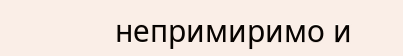непримиримо и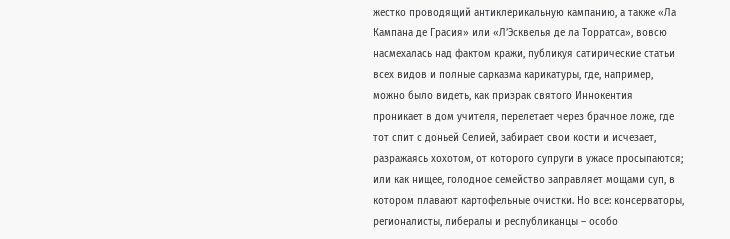жестко проводящий антиклерикальную кампанию, а также «Ла Кампана де Грасия» или «Л’Эсквелья де ла Торратса», вовсю насмехалась над фактом кражи, публикуя сатирические статьи всех видов и полные сарказма карикатуры, где, например, можно было видеть, как призрак святого Иннокентия проникает в дом учителя, перелетает через брачное ложе, где тот спит с доньей Селией, забирает свои кости и исчезает, разражаясь хохотом, от которого супруги в ужасе просыпаются; или как нищее, голодное семейство заправляет мощами суп, в котором плавают картофельные очистки. Но все: консерваторы, регионалисты, либералы и республиканцы – особо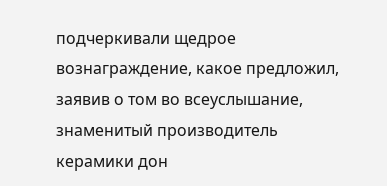подчеркивали щедрое вознаграждение, какое предложил, заявив о том во всеуслышание, знаменитый производитель керамики дон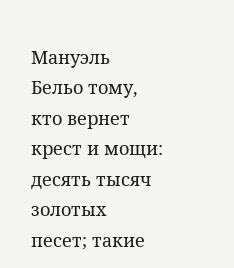Мануэль Бельо тому, кто вернет крест и мощи: десять тысяч золотых песет; такие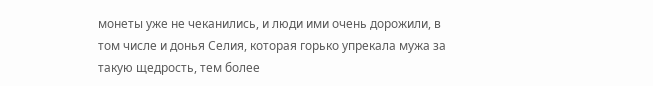монеты уже не чеканились, и люди ими очень дорожили, в том числе и донья Селия, которая горько упрекала мужа за такую щедрость, тем более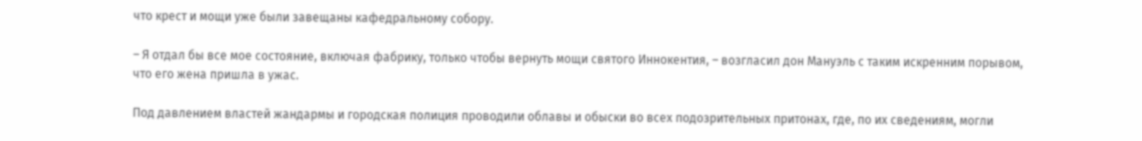что крест и мощи уже были завещаны кафедральному собору.

– Я отдал бы все мое состояние, включая фабрику, только чтобы вернуть мощи святого Иннокентия, – возгласил дон Мануэль с таким искренним порывом, что его жена пришла в ужас.

Под давлением властей жандармы и городская полиция проводили облавы и обыски во всех подозрительных притонах, где, по их сведениям, могли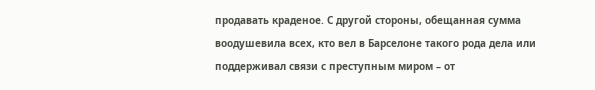продавать краденое. С другой стороны, обещанная сумма воодушевила всех, кто вел в Барселоне такого рода дела или поддерживал связи с преступным миром – от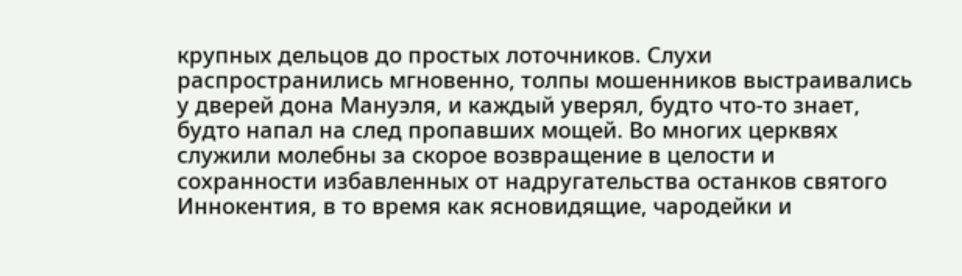крупных дельцов до простых лоточников. Слухи распространились мгновенно, толпы мошенников выстраивались у дверей дона Мануэля, и каждый уверял, будто что-то знает, будто напал на след пропавших мощей. Во многих церквях служили молебны за скорое возвращение в целости и сохранности избавленных от надругательства останков святого Иннокентия, в то время как ясновидящие, чародейки и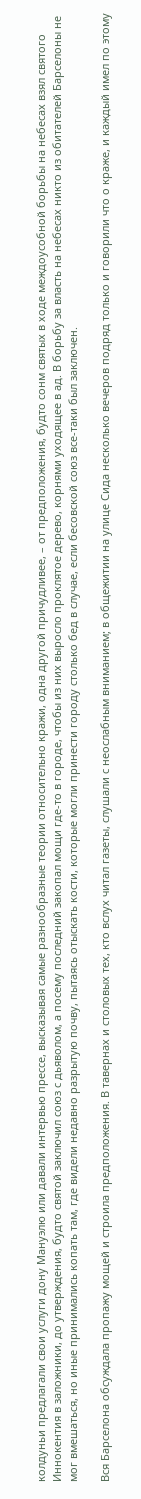колдуньи предлагали свои услуги дону Мануэлю или давали интервью прессе, высказывая самые разнообразные теории относительно кражи, одна другой причудливее, – от предположения, будто сонм святых в ходе междоусобной борьбы на небесах взял святого Иннокентия в заложники, до утверждения, будто святой заключил союз с дьяволом, а посему последний закопал мощи где-то в городе, чтобы из них выросло проклятое дерево, корнями уходящее в ад. В борьбу за власть на небесах никто из обитателей Барселоны не мог вмешаться, но иные принимались копать там, где видели недавно разрытую почву, пытаясь отыскать кости, которые могли принести городу столько бед в случае, если бесовской союз все-таки был заключен.

Вся Барселона обсуждала пропажу мощей и строила предположения. В тавернах и столовых тех, кто вслух читал газеты, слушали с неослабным вниманием; в общежитии на улице Сида несколько вечеров подряд только и говорили что о краже, и каждый имел по этому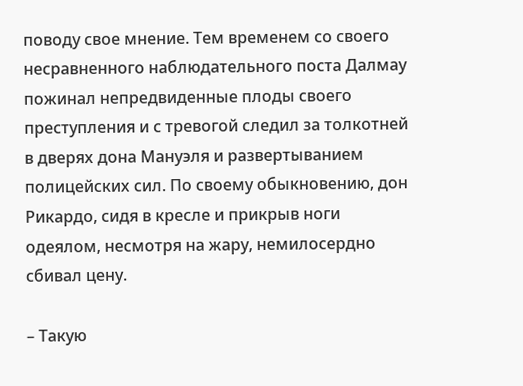поводу свое мнение. Тем временем со своего несравненного наблюдательного поста Далмау пожинал непредвиденные плоды своего преступления и с тревогой следил за толкотней в дверях дона Мануэля и развертыванием полицейских сил. По своему обыкновению, дон Рикардо, сидя в кресле и прикрыв ноги одеялом, несмотря на жару, немилосердно сбивал цену.

– Такую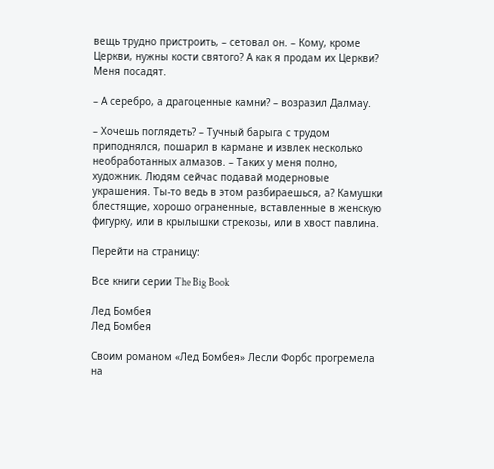вещь трудно пристроить, – сетовал он. – Кому, кроме Церкви, нужны кости святого? А как я продам их Церкви? Меня посадят.

– А серебро, а драгоценные камни? – возразил Далмау.

– Хочешь поглядеть? – Тучный барыга с трудом приподнялся, пошарил в кармане и извлек несколько необработанных алмазов. – Таких у меня полно, художник. Людям сейчас подавай модерновые украшения. Ты-то ведь в этом разбираешься, а? Камушки блестящие, хорошо ограненные, вставленные в женскую фигурку, или в крылышки стрекозы, или в хвост павлина.

Перейти на страницу:

Все книги серии The Big Book

Лед Бомбея
Лед Бомбея

Своим романом «Лед Бомбея» Лесли Форбс прогремела на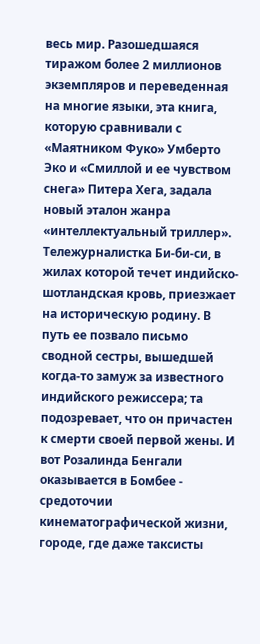весь мир. Разошедшаяся тиражом более 2 миллионов экземпляров и переведенная на многие языки, эта книга, которую сравнивали с «Маятником Фуко» Умберто Эко и «Смиллой и ее чувством снега» Питера Хега, задала новый эталон жанра «интеллектуальный триллер». Тележурналистка Би-би-си, в жилах которой течет индийско-шотландская кровь, приезжает на историческую родину. В путь ее позвало письмо сводной сестры, вышедшей когда-то замуж за известного индийского режиссера; та подозревает, что он причастен к смерти своей первой жены. И вот Розалинда Бенгали оказывается в Бомбее - средоточии кинематографической жизни, городе, где даже таксисты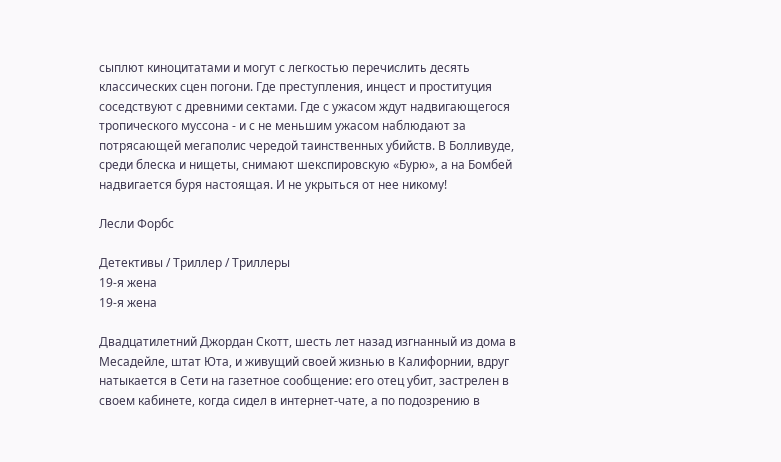сыплют киноцитатами и могут с легкостью перечислить десять классических сцен погони. Где преступления, инцест и проституция соседствуют с древними сектами. Где с ужасом ждут надвигающегося тропического муссона - и с не меньшим ужасом наблюдают за потрясающей мегаполис чередой таинственных убийств. В Болливуде, среди блеска и нищеты, снимают шекспировскую «Бурю», а на Бомбей надвигается буря настоящая. И не укрыться от нее никому!

Лесли Форбс

Детективы / Триллер / Триллеры
19-я жена
19-я жена

Двадцатилетний Джордан Скотт, шесть лет назад изгнанный из дома в Месадейле, штат Юта, и живущий своей жизнью в Калифорнии, вдруг натыкается в Сети на газетное сообщение: его отец убит, застрелен в своем кабинете, когда сидел в интернет-чате, а по подозрению в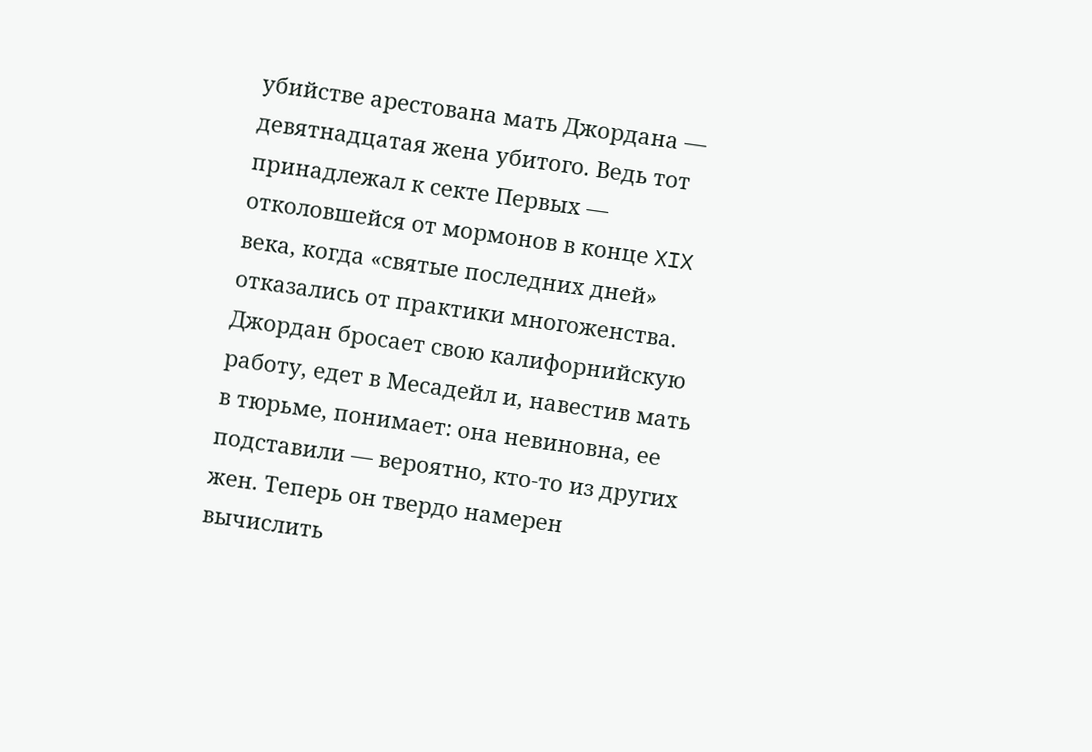убийстве арестована мать Джордана — девятнадцатая жена убитого. Ведь тот принадлежал к секте Первых — отколовшейся от мормонов в конце XIX века, когда «святые последних дней» отказались от практики многоженства. Джордан бросает свою калифорнийскую работу, едет в Месадейл и, навестив мать в тюрьме, понимает: она невиновна, ее подставили — вероятно, кто-то из других жен. Теперь он твердо намерен вычислить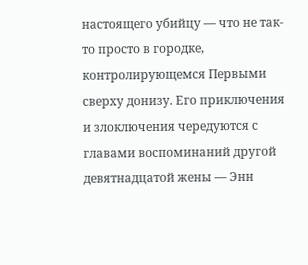настоящего убийцу — что не так-то просто в городке, контролирующемся Первыми сверху донизу. Его приключения и злоключения чередуются с главами воспоминаний другой девятнадцатой жены — Энн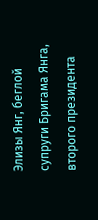Элизы Янг, беглой супруги Бригама Янга, второго президента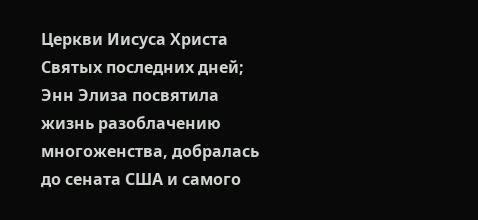Церкви Иисуса Христа Святых последних дней; Энн Элиза посвятила жизнь разоблачению многоженства, добралась до сената США и самого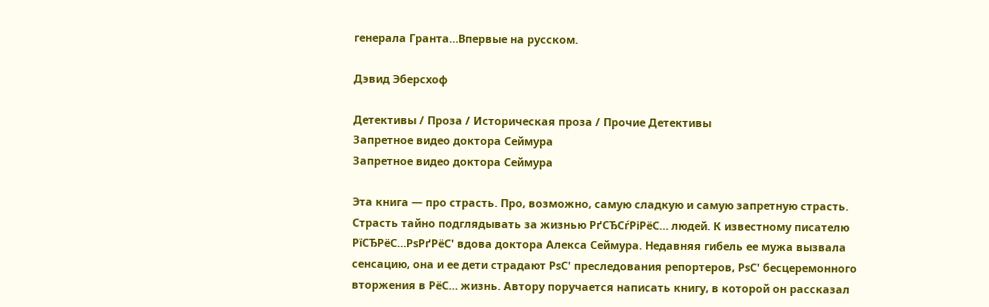генерала Гранта…Впервые на русском.

Дэвид Эберсхоф

Детективы / Проза / Историческая проза / Прочие Детективы
Запретное видео доктора Сеймура
Запретное видео доктора Сеймура

Эта книга — про страсть. Про, возможно, самую сладкую и самую запретную страсть. Страсть тайно подглядывать за жизнью РґСЂСѓРіРёС… людей. К известному писателю РїСЂРёС…РѕРґРёС' вдова доктора Алекса Сеймура. Недавняя гибель ее мужа вызвала сенсацию, она и ее дети страдают РѕС' преследования репортеров, РѕС' бесцеремонного вторжения в РёС… жизнь. Автору поручается написать книгу, в которой он рассказал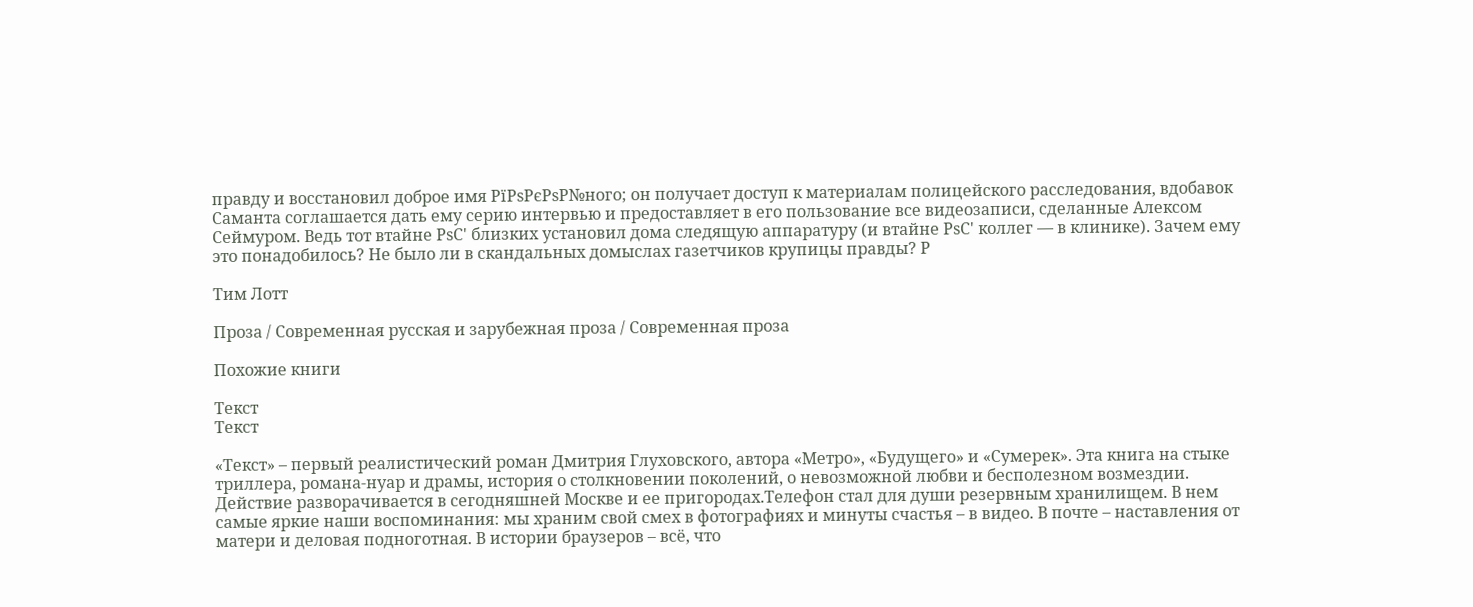правду и восстановил доброе имя РїРѕРєРѕР№ного; он получает доступ к материалам полицейского расследования, вдобавок Саманта соглашается дать ему серию интервью и предоставляет в его пользование все видеозаписи, сделанные Алексом Сеймуром. Ведь тот втайне РѕС' близких установил дома следящую аппаратуру (и втайне РѕС' коллег — в клинике). Зачем ему это понадобилось? Не было ли в скандальных домыслах газетчиков крупицы правды? Р

Тим Лотт

Проза / Современная русская и зарубежная проза / Современная проза

Похожие книги

Текст
Текст

«Текст» – первый реалистический роман Дмитрия Глуховского, автора «Метро», «Будущего» и «Сумерек». Эта книга на стыке триллера, романа-нуар и драмы, история о столкновении поколений, о невозможной любви и бесполезном возмездии. Действие разворачивается в сегодняшней Москве и ее пригородах.Телефон стал для души резервным хранилищем. В нем самые яркие наши воспоминания: мы храним свой смех в фотографиях и минуты счастья – в видео. В почте – наставления от матери и деловая подноготная. В истории браузеров – всё, что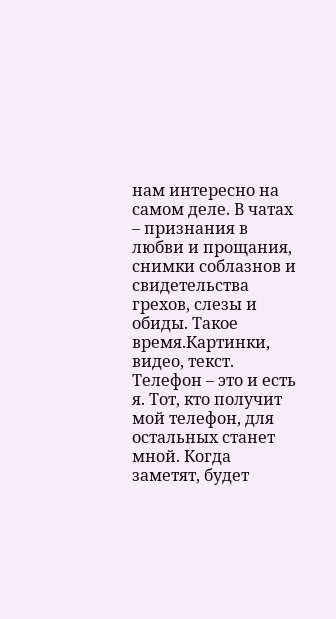нам интересно на самом деле. В чатах – признания в любви и прощания, снимки соблазнов и свидетельства грехов, слезы и обиды. Такое время.Картинки, видео, текст. Телефон – это и есть я. Тот, кто получит мой телефон, для остальных станет мной. Когда заметят, будет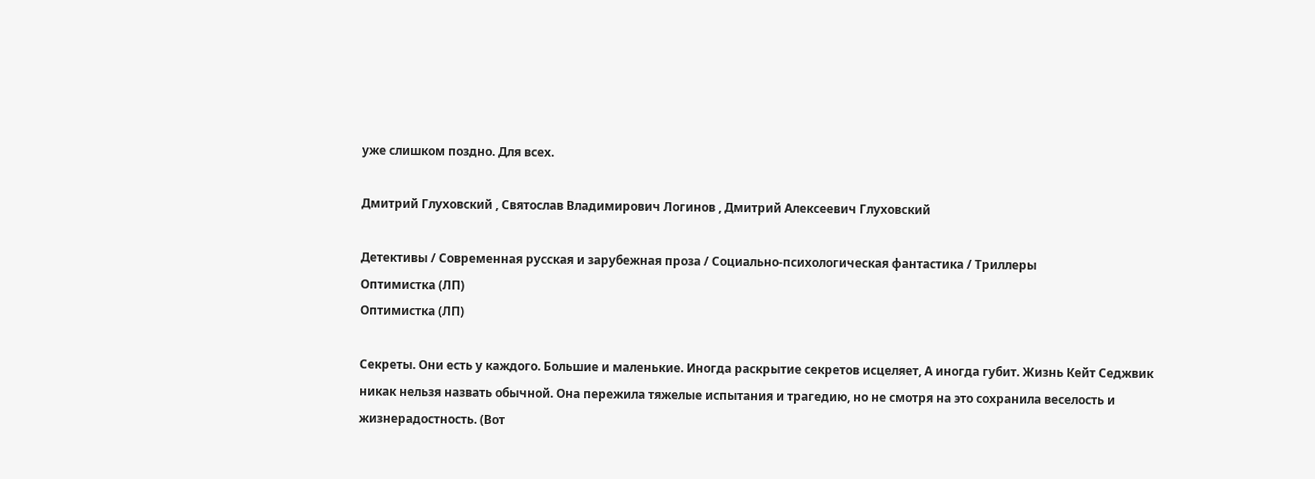уже слишком поздно. Для всех.

Дмитрий Глуховский , Святослав Владимирович Логинов , Дмитрий Алексеевич Глуховский

Детективы / Современная русская и зарубежная проза / Социально-психологическая фантастика / Триллеры
Оптимистка (ЛП)
Оптимистка (ЛП)

Секреты. Они есть у каждого. Большие и маленькие. Иногда раскрытие секретов исцеляет, А иногда губит. Жизнь Кейт Седжвик никак нельзя назвать обычной. Она пережила тяжелые испытания и трагедию, но не смотря на это сохранила веселость и жизнерадостность. (Вот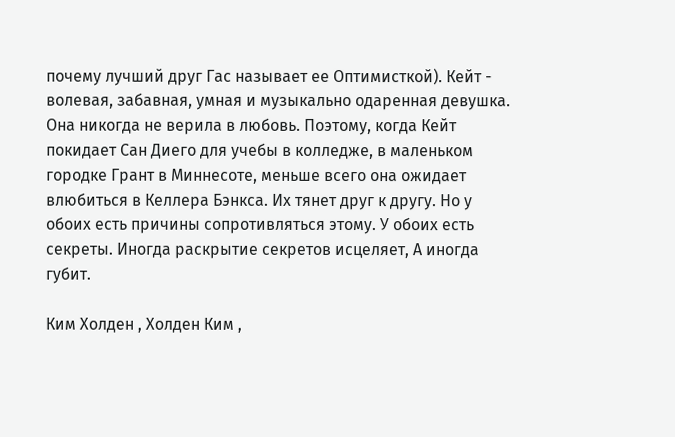почему лучший друг Гас называет ее Оптимисткой). Кейт - волевая, забавная, умная и музыкально одаренная девушка. Она никогда не верила в любовь. Поэтому, когда Кейт покидает Сан Диего для учебы в колледже, в маленьком городке Грант в Миннесоте, меньше всего она ожидает влюбиться в Келлера Бэнкса. Их тянет друг к другу. Но у обоих есть причины сопротивляться этому. У обоих есть секреты. Иногда раскрытие секретов исцеляет, А иногда губит.

Ким Холден , Холден Ким ,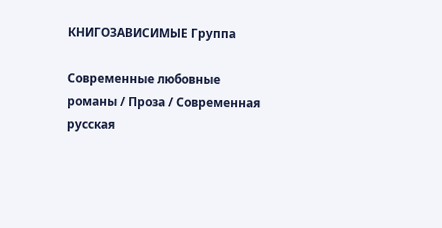КНИГОЗАВИСИМЫЕ Группа

Современные любовные романы / Проза / Современная русская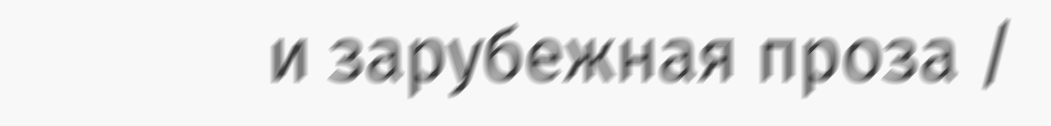и зарубежная проза /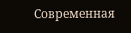Современная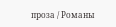проза / Романы